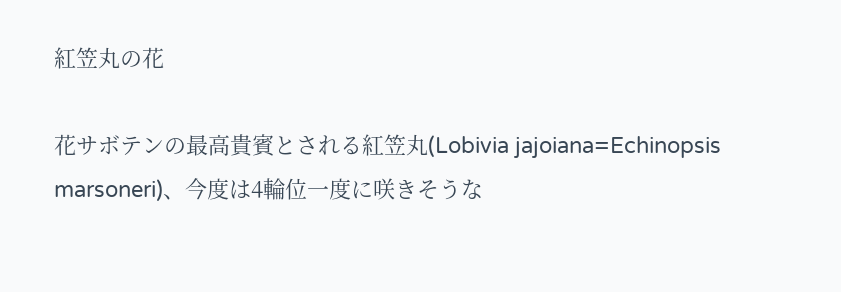紅笠丸の花

花サボテンの最高貴賓とされる紅笠丸(Lobivia jajoiana=Echinopsis marsoneri)、今度は4輪位一度に咲きそうな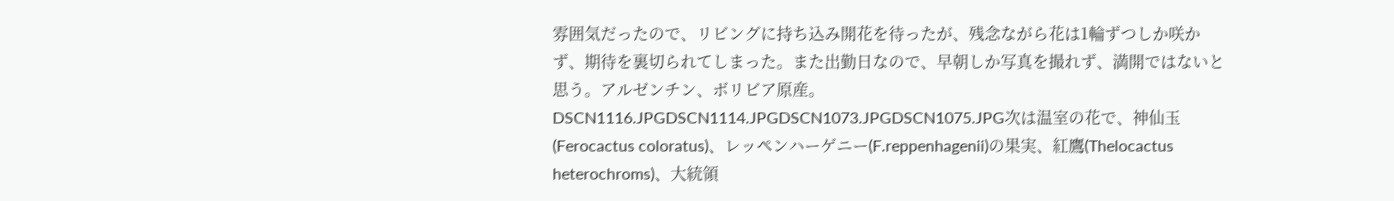雰囲気だったので、リビングに持ち込み開花を待ったが、残念ながら花は1輪ずつしか咲かず、期待を裏切られてしまった。また出勤日なので、早朝しか写真を撮れず、満開ではないと思う。アルゼンチン、ボリビア原産。DSCN1116.JPGDSCN1114.JPGDSCN1073.JPGDSCN1075.JPG次は温室の花で、神仙玉(Ferocactus coloratus)、レッペンハーゲニー(F.reppenhagenii)の果実、紅鷹(Thelocactus heterochroms)、大統領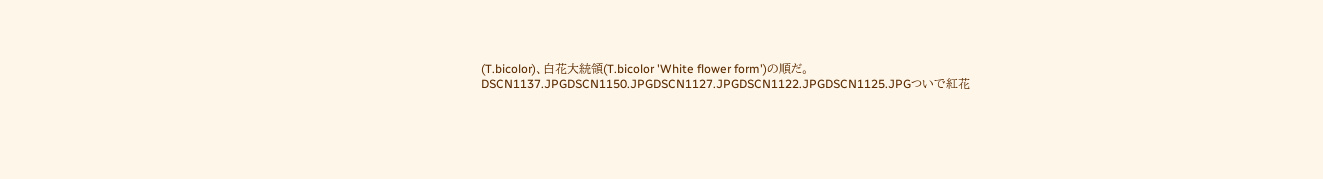(T.bicolor)、白花大統領(T.bicolor 'White flower form')の順だ。DSCN1137.JPGDSCN1150.JPGDSCN1127.JPGDSCN1122.JPGDSCN1125.JPGついで紅花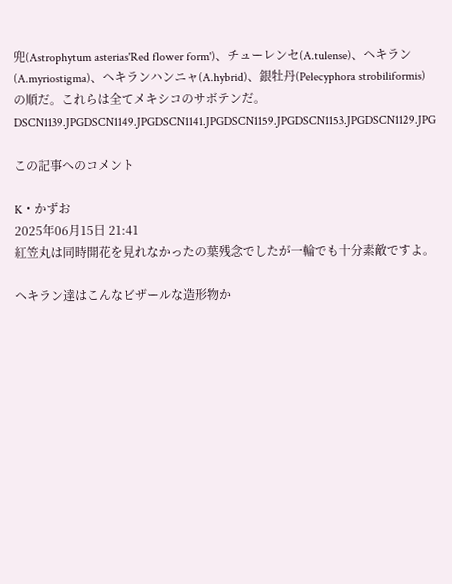兜(Astrophytum asterias'Red flower form')、チューレンセ(A.tulense)、ヘキラン(A.myriostigma)、ヘキランハンニャ(A.hybrid)、銀牡丹(Pelecyphora strobiliformis)の順だ。これらは全てメキシコのサボテンだ。DSCN1139.JPGDSCN1149.JPGDSCN1141.JPGDSCN1159.JPGDSCN1153.JPGDSCN1129.JPG

この記事へのコメント

K・かずお
2025年06月15日 21:41
紅笠丸は同時開花を見れなかったの葉残念でしたが一輪でも十分素敵ですよ。

ヘキラン達はこんなビザールな造形物か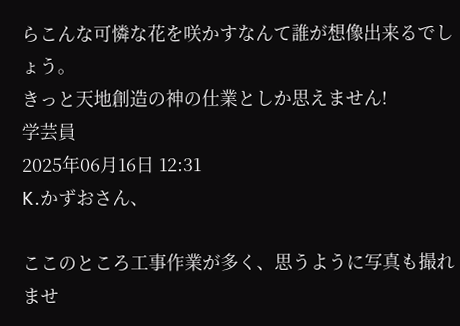らこんな可憐な花を咲かすなんて誰が想像出来るでしょう。
きっと天地創造の神の仕業としか思えません!
学芸員
2025年06月16日 12:31
K.かずおさん、

ここのところ工事作業が多く、思うように写真も撮れませ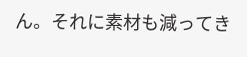ん。それに素材も減ってき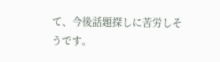て、今後話題探しに苦労しそうです。